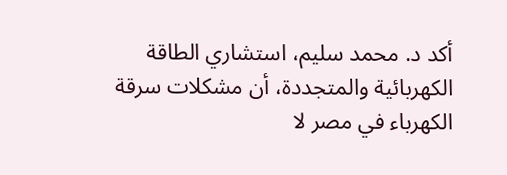أكد د. محمد سليم، استشاري الطاقة الكهربائية والمتجددة، أن مشكلات سرقة الكهرباء في مصر لا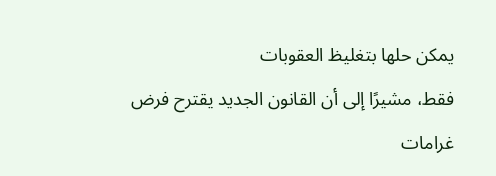يمكن حلها بتغليظ العقوبات
فقط، مشيرًا إلى أن القانون الجديد يقترح فرض غرامات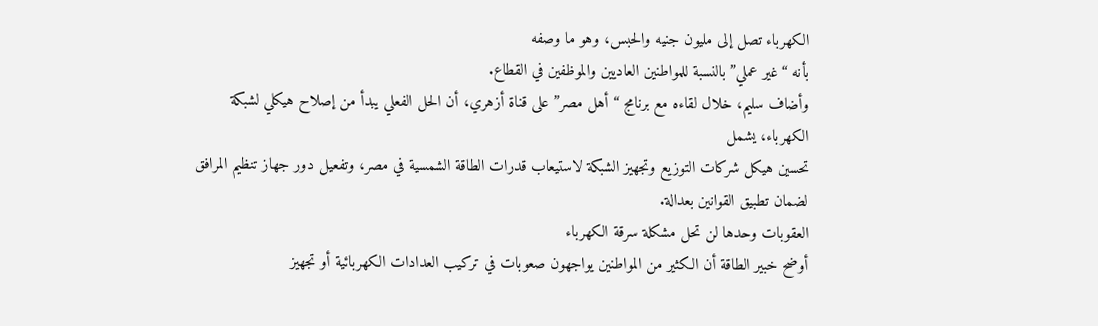الكهرباء تصل إلى مليون جنيه والحبس، وهو ما وصفه
بأنه “غير عملي” بالنسبة للمواطنين العاديين والموظفين في القطاع.
وأضاف سليم، خلال لقاءه مع برنامج “أهل مصر” على قناة أزهري، أن الحل الفعلي يبدأ من إصلاح هيكلي لشبكة الكهرباء، يشمل
تحسين هيكل شركات التوزيع وتجهيز الشبكة لاستيعاب قدرات الطاقة الشمسية في مصر، وتفعيل دور جهاز تنظيم المرافق
لضمان تطبيق القوانين بعدالة.
العقوبات وحدها لن تحل مشكلة سرقة الكهرباء
أوضح خبير الطاقة أن الكثير من المواطنين يواجهون صعوبات في تركيب العدادات الكهربائية أو تجهيز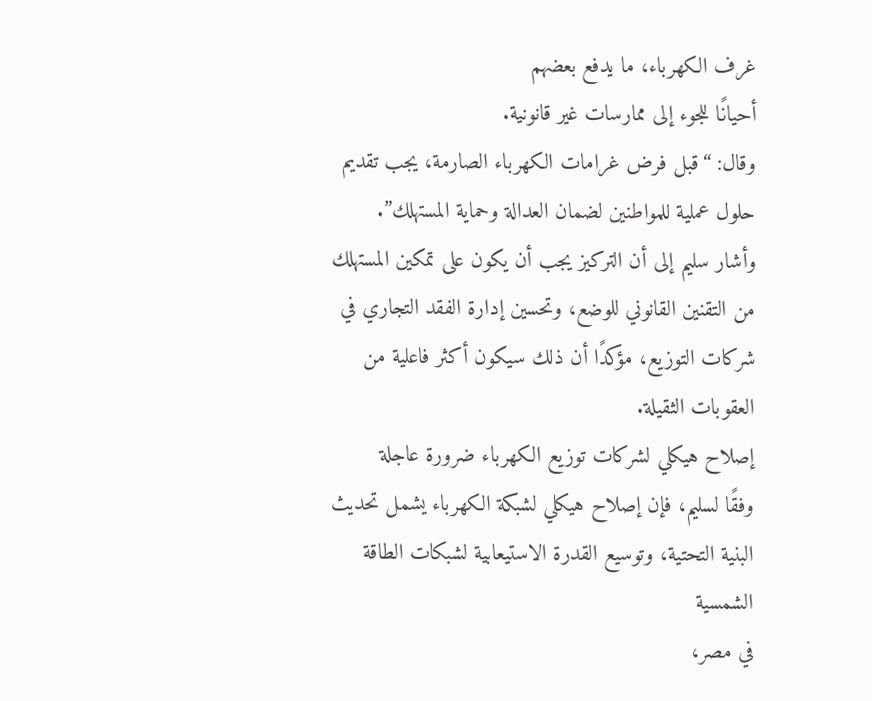غرف الكهرباء، ما يدفع بعضهم
أحيانًا للجوء إلى ممارسات غير قانونية.
وقال: “قبل فرض غرامات الكهرباء الصارمة، يجب تقديم حلول عملية للمواطنين لضمان العدالة وحماية المستهلك”.
وأشار سليم إلى أن التركيز يجب أن يكون على تمكين المستهلك من التقنين القانوني للوضع، وتحسين إدارة الفقد التجاري في
شركات التوزيع، مؤكدًا أن ذلك سيكون أكثر فاعلية من العقوبات الثقيلة.
إصلاح هيكلي لشركات توزيع الكهرباء ضرورة عاجلة
وفقًا لسليم، فإن إصلاح هيكلي لشبكة الكهرباء يشمل تحديث البنية التحتية، وتوسيع القدرة الاستيعابية لشبكات الطاقة الشمسية
في مصر،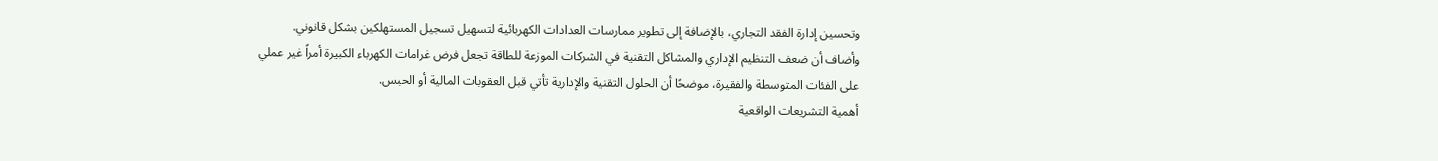وتحسين إدارة الفقد التجاري، بالإضافة إلى تطوير ممارسات العدادات الكهربائية لتسهيل تسجيل المستهلكين بشكل قانوني.
وأضاف أن ضعف التنظيم الإداري والمشاكل التقنية في الشركات الموزعة للطاقة تجعل فرض غرامات الكهرباء الكبيرة أمراً غير عملي
على الفئات المتوسطة والفقيرة، موضحًا أن الحلول التقنية والإدارية تأتي قبل العقوبات المالية أو الحبس.
أهمية التشريعات الواقعية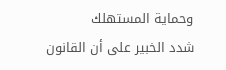وحماية المستهلك
شدد الخبير على أن القانون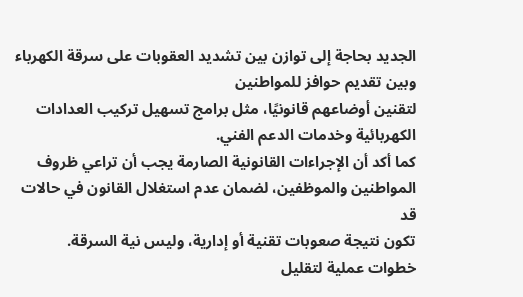الجديد بحاجة إلى توازن بين تشديد العقوبات على سرقة الكهرباء وبين تقديم حوافز للمواطنين
لتقنين أوضاعهم قانونيًا، مثل برامج تسهيل تركيب العدادات الكهربائية وخدمات الدعم الفني.
كما أكد أن الإجراءات القانونية الصارمة يجب أن تراعي ظروف المواطنين والموظفين، لضمان عدم استغلال القانون في حالات قد
تكون نتيجة صعوبات تقنية أو إدارية، وليس نية السرقة.
خطوات عملية لتقليل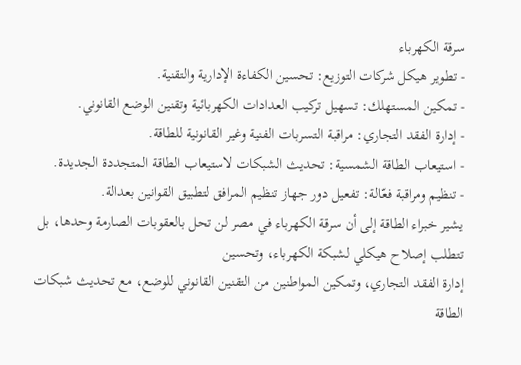سرقة الكهرباء
- تطوير هيكل شركات التوزيع: تحسين الكفاءة الإدارية والتقنية.
- تمكين المستهلك: تسهيل تركيب العدادات الكهربائية وتقنين الوضع القانوني.
- إدارة الفقد التجاري: مراقبة التسربات الفنية وغير القانونية للطاقة.
- استيعاب الطاقة الشمسية: تحديث الشبكات لاستيعاب الطاقة المتجددة الجديدة.
- تنظيم ومراقبة فعّالة: تفعيل دور جهاز تنظيم المرافق لتطبيق القوانين بعدالة.
يشير خبراء الطاقة إلى أن سرقة الكهرباء في مصر لن تحل بالعقوبات الصارمة وحدها، بل تتطلب إصلاح هيكلي لشبكة الكهرباء، وتحسين
إدارة الفقد التجاري، وتمكين المواطنين من التقنين القانوني للوضع، مع تحديث شبكات الطاقة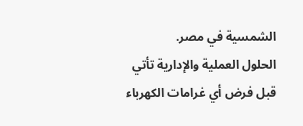الشمسية في مصر.
الحلول العملية والإدارية تأتي قبل فرض أي غرامات الكهرباء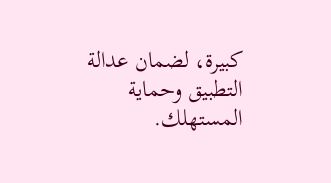كبيرة، لضمان عدالة التطبيق وحماية المستهلك.